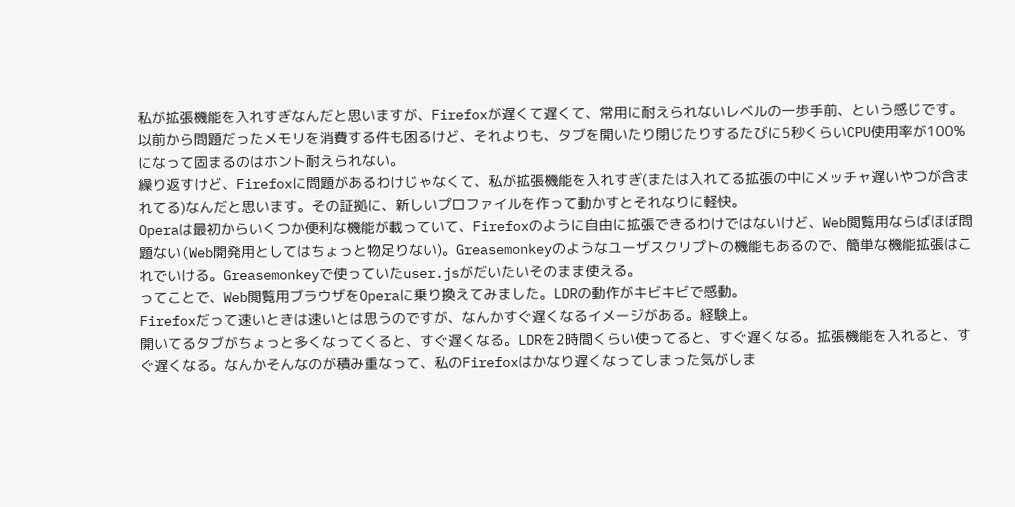私が拡張機能を入れすぎなんだと思いますが、Firefoxが遅くて遅くて、常用に耐えられないレベルの一歩手前、という感じです。
以前から問題だったメモリを消費する件も困るけど、それよりも、タブを開いたり閉じたりするたびに5秒くらいCPU使用率が100%になって固まるのはホント耐えられない。
繰り返すけど、Firefoxに問題があるわけじゃなくて、私が拡張機能を入れすぎ(または入れてる拡張の中にメッチャ遅いやつが含まれてる)なんだと思います。その証拠に、新しいプロファイルを作って動かすとそれなりに軽快。
Operaは最初からいくつか便利な機能が載っていて、Firefoxのように自由に拡張できるわけではないけど、Web閲覧用ならばほぼ問題ない(Web開発用としてはちょっと物足りない)。Greasemonkeyのようなユーザスクリプトの機能もあるので、簡単な機能拡張はこれでいける。Greasemonkeyで使っていたuser.jsがだいたいそのまま使える。
ってことで、Web閲覧用ブラウザをOperaに乗り換えてみました。LDRの動作がキビキビで感動。
Firefoxだって速いときは速いとは思うのですが、なんかすぐ遅くなるイメージがある。経験上。
開いてるタブがちょっと多くなってくると、すぐ遅くなる。LDRを2時間くらい使ってると、すぐ遅くなる。拡張機能を入れると、すぐ遅くなる。なんかそんなのが積み重なって、私のFirefoxはかなり遅くなってしまった気がしま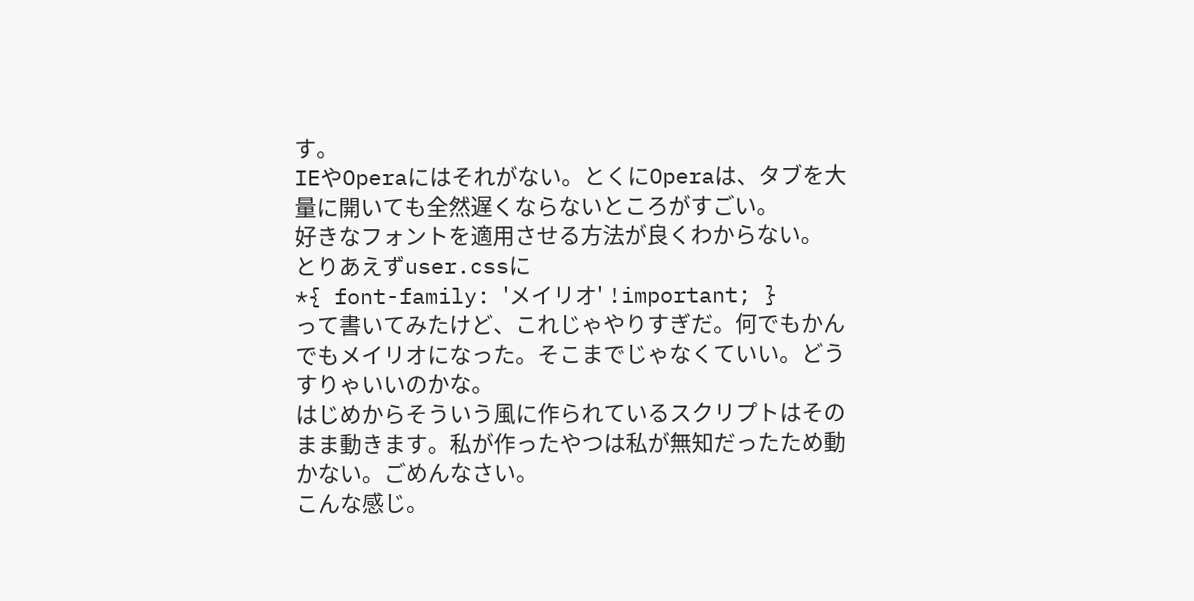す。
IEやOperaにはそれがない。とくにOperaは、タブを大量に開いても全然遅くならないところがすごい。
好きなフォントを適用させる方法が良くわからない。
とりあえずuser.cssに
*{ font-family: 'メイリオ' !important; }
って書いてみたけど、これじゃやりすぎだ。何でもかんでもメイリオになった。そこまでじゃなくていい。どうすりゃいいのかな。
はじめからそういう風に作られているスクリプトはそのまま動きます。私が作ったやつは私が無知だったため動かない。ごめんなさい。
こんな感じ。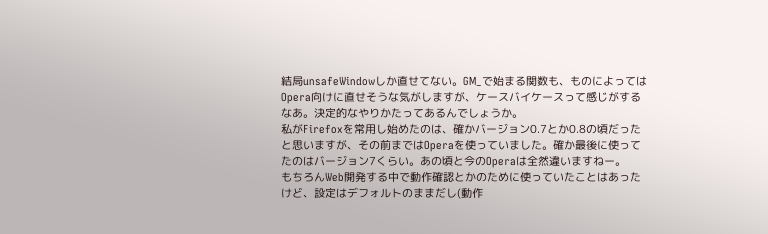結局unsafeWindowしか直せてない。GM_で始まる関数も、ものによってはOpera向けに直せそうな気がしますが、ケースバイケースって感じがするなあ。決定的なやりかたってあるんでしょうか。
私がFirefoxを常用し始めたのは、確かバージョン0.7とか0.8の頃だったと思いますが、その前まではOperaを使っていました。確か最後に使ってたのはバージョン7くらい。あの頃と今のOperaは全然違いますねー。
もちろんWeb開発する中で動作確認とかのために使っていたことはあったけど、設定はデフォルトのままだし(動作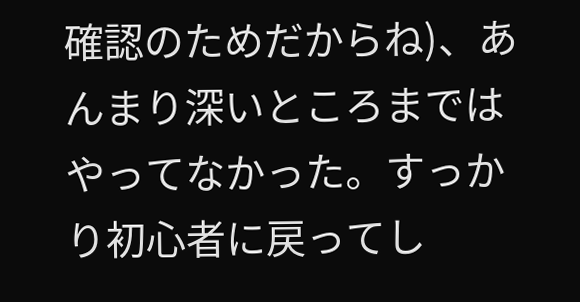確認のためだからね)、あんまり深いところまではやってなかった。すっかり初心者に戻ってし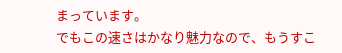まっています。
でもこの速さはかなり魅力なので、もうすこ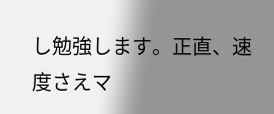し勉強します。正直、速度さえマ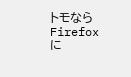トモならFirefoxに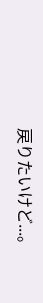戻りたいけど...。